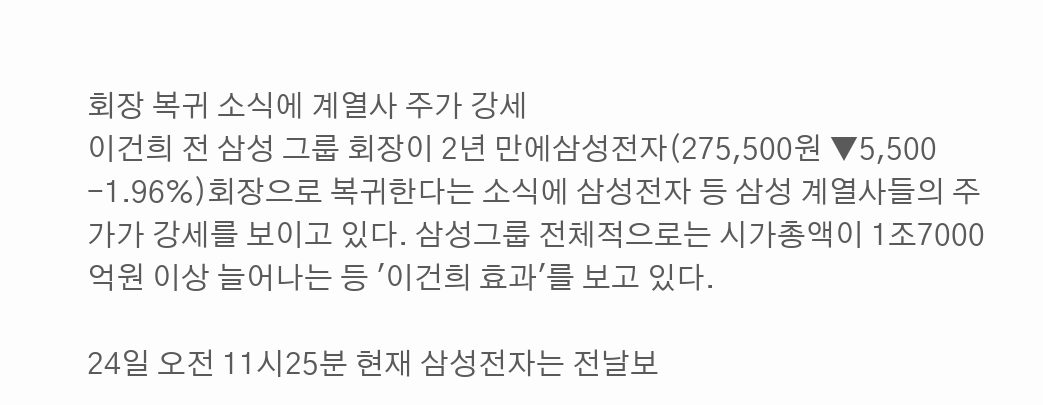회장 복귀 소식에 계열사 주가 강세
이건희 전 삼성 그룹 회장이 2년 만에삼성전자(275,500원 ▼5,500 -1.96%)회장으로 복귀한다는 소식에 삼성전자 등 삼성 계열사들의 주가가 강세를 보이고 있다. 삼성그룹 전체적으로는 시가총액이 1조7000억원 이상 늘어나는 등 '이건희 효과'를 보고 있다.

24일 오전 11시25분 현재 삼성전자는 전날보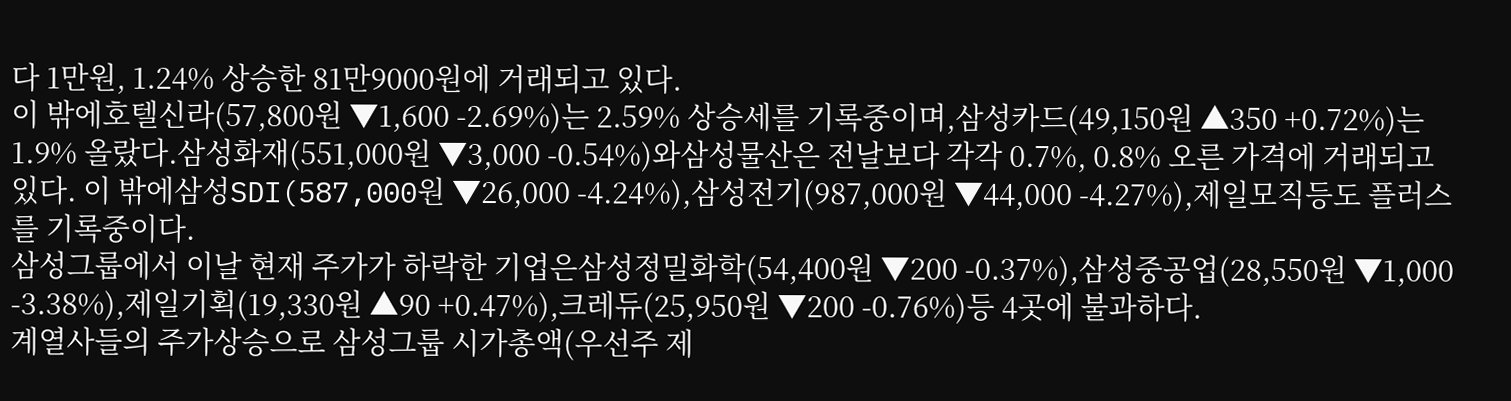다 1만원, 1.24% 상승한 81만9000원에 거래되고 있다.
이 밖에호텔신라(57,800원 ▼1,600 -2.69%)는 2.59% 상승세를 기록중이며,삼성카드(49,150원 ▲350 +0.72%)는 1.9% 올랐다.삼성화재(551,000원 ▼3,000 -0.54%)와삼성물산은 전날보다 각각 0.7%, 0.8% 오른 가격에 거래되고 있다. 이 밖에삼성SDI(587,000원 ▼26,000 -4.24%),삼성전기(987,000원 ▼44,000 -4.27%),제일모직등도 플러스를 기록중이다.
삼성그룹에서 이날 현재 주가가 하락한 기업은삼성정밀화학(54,400원 ▼200 -0.37%),삼성중공업(28,550원 ▼1,000 -3.38%),제일기획(19,330원 ▲90 +0.47%),크레듀(25,950원 ▼200 -0.76%)등 4곳에 불과하다.
계열사들의 주가상승으로 삼성그룹 시가총액(우선주 제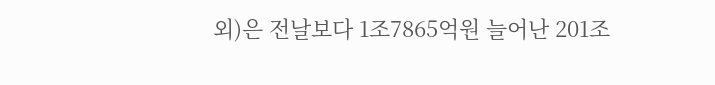외)은 전날보다 1조7865억원 늘어난 201조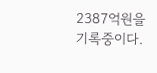2387억원을 기록중이다.